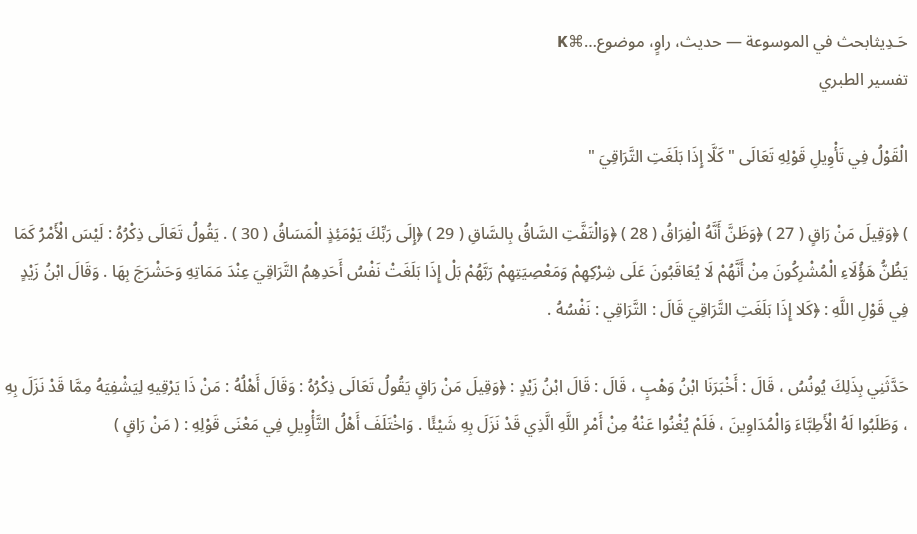حَـدِيثابحث في الموسوعة — حديث، راوٍ، موضوع…⌘K
تفسير الطبري

الْقَوْلُ فِي تَأْوِيلِ قَوْلِهِ تَعَالَى " كَلَّا إِذَا بَلَغَتِ التَّرَاقِيَ "

) ﴿وَقِيلَ مَنْ رَاقٍ ( 27 ) ﴿وَظَنَّ أَنَّهُ الْفِرَاقُ ( 28 ) ﴿وَالْتَفَّتِ السَّاقُ بِالسَّاقِ ( 29 ) ﴿إِلَى رَبِّكَ يَوْمَئِذٍ الْمَسَاقُ ( 30 ) . يَقُولُ تَعَالَى ذِكْرُهُ : لَيْسَ الْأَمْرُ كَمَا يَظُنُّ هَؤُلَاءِ الْمُشْرِكُونَ مِنْ أَنَّهُمْ لَا يُعَاقَبُونَ عَلَى شِرْكِهِمْ وَمَعْصِيَتِهِمْ رَبَّهُمْ بَلْ إِذَا بَلَغَتْ نَفْسُ أَحَدِهِمُ التَّرَاقِيَ عِنْدَ مَمَاتِهِ وَحَشْرَجَ بِهَا . وَقَالَ ابْنُ زَيْدٍ فِي قَوْلِ اللَّهِ : ﴿كَلا إِذَا بَلَغَتِ التَّرَاقِيَ قَالَ : التَّرَاقِي : نَفْسُهُ .

حَدَّثَنِي بِذَلِكَ يُونُسُ ، قَالَ : أَخْبَرَنَا ابْنُ وَهْبٍ ، قَالَ : قَالَ ابْنُ زَيْدٍ : ﴿وَقِيلَ مَنْ رَاقٍ يَقُولُ تَعَالَى ذِكْرُهُ : وَقَالَ أَهْلُهُ : مَنْ ذَا يَرْقِيهِ لِيَشْفِيَهُ مِمَّا قَدْ نَزَلَ بِهِ ، وَطَلَبُوا لَهُ الْأَطِبَّاءَ وَالْمُدَاوِينَ ، فَلَمْ يُغْنُوا عَنْهُ مِنْ أَمْرِ اللَّهِ الَّذِي قَدْ نَزَلَ بِهِ شَيْئًا . وَاخْتَلَفَ أَهْلُ التَّأْوِيلِ فِي مَعْنَى قَوْلِهِ : ( مَنْ رَاقٍ )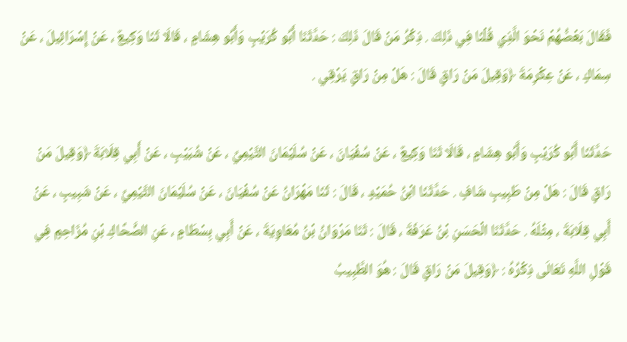فَقَالَ بَعْضُهُمْ نَحْوَ الَّذِي قُلْنَا فِي ذَلِكَ . ذِكْرُ مَنْ قَالَ ذَلِكَ : حَدَّثَنَا أَبُو كُرَيْبٍ وَأَبُو هِشَامٍ ، قَالَا ثَنَا وَكِيعٌ ، عَنْ إِسْرَائِيلَ ، عَنْ سِمَاكٍ ، عَنْ عِكْرِمَةَ ﴿وَقِيلَ مَنْ رَاقٍ قَالَ : هَلْ مِنْ رَاقٍ يَرْقِي .

حَدَّثَنَا أَبُو كُرَيْبٍ وَأَبُو هِشَامٍ ، قَالَا ثَنَا وَكِيعٌ ، عَنْ سُفْيَانَ ، عَنْ سُلَيْمَانَ التَّيْمِيِّ ، عَنْ شُبَيْبٍ ، عَنْ أَبِي قِلَابَةَ ﴿وَقِيلَ مَنْ رَاقٍ قَالَ : هَلْ مِنْ طَبِيبٍ شَافٍ . حَدَّثَنَا ابْنُ حُمَيْدٍ ، قَالَ : ثَنَا مَهْرَانُ عَنْ سُفْيَانَ ، عَنْ سُلَيْمَانَ التَّيْمِيِّ ، عَنْ شَبِيبٍ ، عَنْ أَبِي قِلَابَةَ ، مِثْلَهُ . حَدَّثَنَا الْحَسَنِ بْنُ عَرَفَةَ ، قَالَ : ثَنَا مَرْوَانُ بْنُ مُعَاوِيَةَ ، عَنْ أَبِي بِسْطَامٍ ، عَنِ الضَّحَّاكِ بْنِ مُزَاحِمٍ فِي قَوْلِ اللَّهِ تَعَالَى ذِكْرُهُ : ﴿وَقِيلَ مَنْ رَاقٍ قَالَ : هُوَ الطَّبِيبُ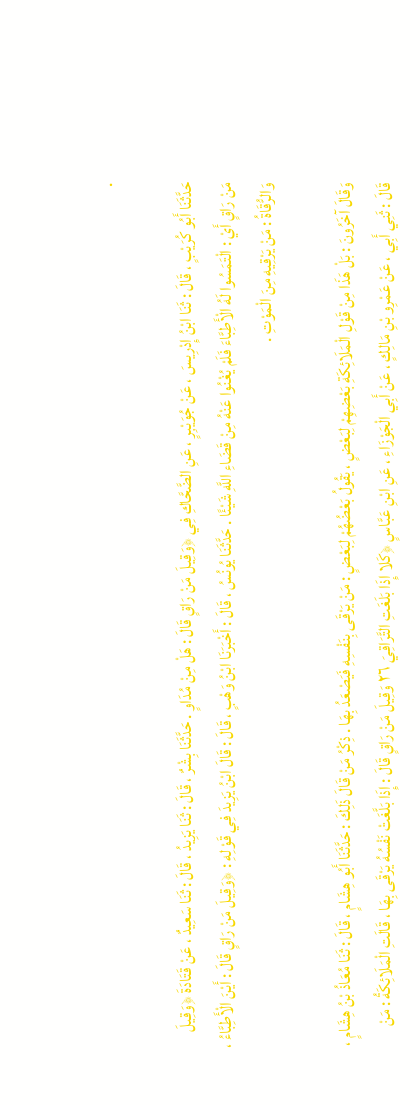.

حَدَّثَنَا أَبُو كُرَيْبٍ ، قَالَ : ثَنَا ابْنُ إِدْرِيسَ ، عَنْ جُوَيْبِرٍ ، عَنِ الضَّحَّاكِ فِي ﴿وَقِيلَ مَنْ رَاقٍ قَالَ : هَلْ مِنْ مُدَاوٍ . حَدَّثَنَا بِشْرٌ ، قَالَ : ثَنَا يَزِيدُ ، قَالَ : ثَنَا سَعِيدٌ ، عَنْ قَتَادَةَ ﴿وَقِيلَ مَنْ رَاقٍ أَيْ : الْتَمَسُوا لَهُ الْأَطِبَّاءَ فَلَمْ يُغْنُوا عَنْهُ مِنْ قَضَاءِ اللَّهِ شَيْئًا . حَدَّثَنَا يُونُسُ ، قَالَ : أَخْبَرَنَا ابْنُ وَهْبٍ ، قَالَ : قَالَ ابْنُ يَزِيدَ فِي قَوْلِهِ : ﴿وَقِيلَ مَنْ رَاقٍ قَالَ : أَيْنَ الْأَطِبَّاءُ ، وَالرُّقَاةُ : مَنْ يَرْقِيهِ مِنَ الْمَوْتِ .

وَقَالَ آخَرُونَ : بَلْ هَذَا مِنْ قَوْلِ الْمَلَائِكَةِ بَعْضِهِمْ لِبَعْضٍ ، يَقُولُ بَعْضُهُمْ لِبَعْضٍ : مَنْ يَرْقَى بِنَفْسِهِ فَيَصْعَدُ بِهَا . ذِكْرُ مَنْ قَالَ ذَلِكَ : حَدَّثَنَا أَبُو هِشَامٍ ، قَالَ : ثَنَا مُعَاذُ بْنُ هِشَامٍ ، قَالَ : ثَنِي أَبِي ، عَنْ عَمْرِو بْنِ مَالِكٍ ، عَنْ أَبِي الْجَوْزَاءِ ، عَنِ ابْنِ عَبَّاسٍ ﴿كَلا إِذَا بَلَغَتِ التَّرَاقِيَ ٢٦ وَقِيلَ مَنْ رَاقٍ قَالَ : إِذَا بَلَّغَتْ نَفْسُهُ يَرْقَى بِهَا ، قَالَتِ الْمَلَائِكَةُ : مَنْ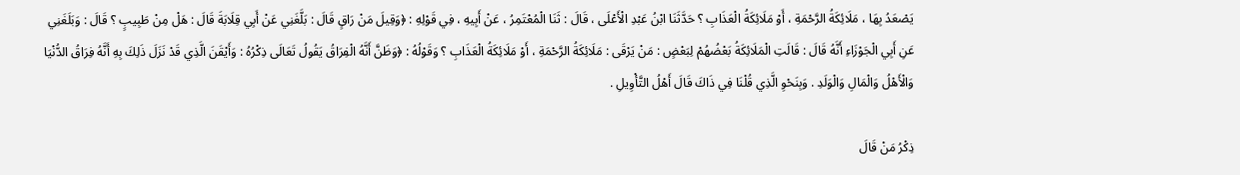يَصْعَدُ بِهَا ، مَلَائِكَةُ الرَّحْمَةِ ، أَوْ مَلَائِكَةُ الْعَذَابِ ؟ حَدَّثَنَا ابْنُ عَبْدِ الْأَعْلَى ، قَالَ : ثَنَا الْمُعْتَمِرُ ، عَنْ أَبِيهِ ، فِي قَوْلِهِ : ﴿وَقِيلَ مَنْ رَاقٍ قَالَ : بَلَّغَنِي عَنْ أَبِي قِلَابَةَ قَالَ : هَلْ مِنْ طَبِيبٍ ؟ قَالَ : وَبَلَغَنِي عَنِ أَبِي الْجَوْزَاءِ أَنَّهُ قَالَ : قَالَتِ الْمَلَائِكَةُ بَعْضُهُمْ لِبَعْضٍ : مَنْ يَرْقَى : مَلَائِكَةُ الرَّحْمَةِ ، أَوْ مَلَائِكَةُ الْعَذَابِ ؟ وَقَوْلُهُ : ﴿وَظَنَّ أَنَّهُ الْفِرَاقُ يَقُولُ تَعَالَى ذِكْرُهُ : وَأَيْقَنَ الَّذِي قَدْ نَزَلَ ذَلِكَ بِهِ أَنَّهُ فِرَاقُ الدُّنْيَا وَالْأَهْلُ وَالْمَالِ وَالْوَلَدِ . وَبِنَحْوِ الَّذِي قُلْنَا فِي ذَاكَ قَالَ أَهْلُ التَّأْوِيلِ .

ذِكْرُ مَنْ قَالَ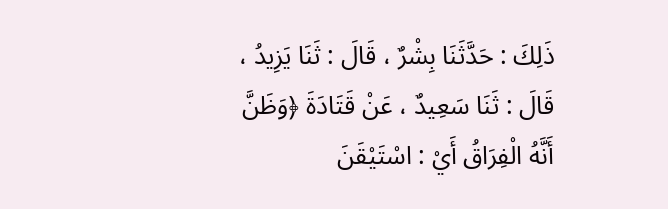ذَلِكَ : حَدَّثَنَا بِشْرٌ ، قَالَ : ثَنَا يَزِيدُ ، قَالَ : ثَنَا سَعِيدٌ ، عَنْ قَتَادَةَ ﴿وَظَنَّ أَنَّهُ الْفِرَاقُ أَيْ : اسْتَيْقَنَ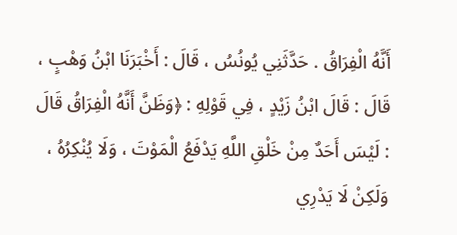أَنَّهُ الْفِرَاقُ . حَدَّثَنِي يُونُسُ ، قَالَ : أَخْبَرَنَا ابْنُ وَهْبٍ ، قَالَ : قَالَ ابْنُ زَيْدٍ ، فِي قَوْلِهِ : ﴿وَظَنَّ أَنَّهُ الْفِرَاقُ قَالَ : لَيْسَ أَحَدٌ مِنْ خَلْقِ اللَّهِ يَدْفَعُ الْمَوْتَ ، وَلَا يُنْكِرُهُ ، وَلَكِنْ لَا يَدْرِي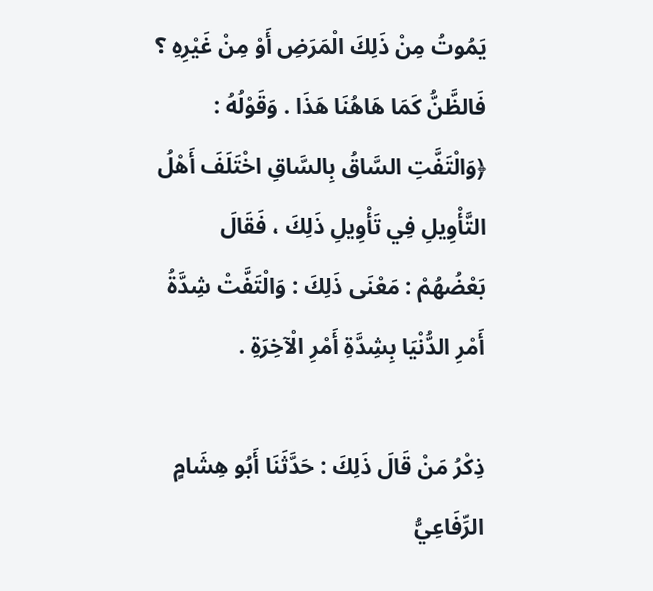يَمُوتُ مِنْ ذَلِكَ الْمَرَضِ أَوْ مِنْ غَيْرِهِ ؟ فَالظَّنُّ كَمَا هَاهُنَا هَذَا . وَقَوْلُهُ : ﴿وَالْتَفَّتِ السَّاقُ بِالسَّاقِ اخْتَلَفَ أَهْلُ التَّأْوِيلِ فِي تَأْوِيلِ ذَلِكَ ، فَقَالَ بَعْضُهُمْ : مَعْنَى ذَلِكَ : وَالْتَفَّتْ شِدَّةُ أَمْرِ الدُّنْيَا بِشِدَّةِ أَمْرِ الْآخِرَةِ .

ذِكْرُ مَنْ قَالَ ذَلِكَ : حَدَّثَنَا أَبُو هِشَامٍ الرِّفَاعِيُّ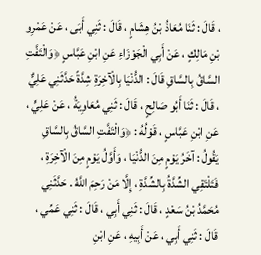، قَالَ : ثَنَا مُعَاذُ بْنُ هِشَامٍ ، قَالَ : ثَنِي أَبَى ، عَنْ عَمْرِو بْنِ مَالِكٍ ، عَنْ أَبِي الْجَوْزَاءِ عَنِ ابْنِ عَبَّاسٍ ﴿وَالْتَفَّتِ السَّاقُ بِالسَّاقِ قَالَ : الدُّنْيَا بِالْآخِرَةِ شِدَّةً حَدَّثَنِي عَلِيٌّ ، قَالَ : ثَنَا أَبُو صَالِحٍ ، قَالَ : ثَنِي مُعَاوِيَةُ ، عَنْ عَلِيٍّ ، عَنِ ابْنِ عَبَّاسٍ ، قَوْلُهُ : ﴿وَالْتَفَّتِ السَّاقُ بِالسَّاقِ يَقُولُ : آخَرُ يَوْمٍ مِنَ الدُّنْيَا ، وَأَوَّلُ يَوْمٍ مِنَ الْآخِرَةِ ، فَتَلْتَقِي الشِّدَّةُ بِالشِّدَّةِ ، إِلَّا مَنْ رَحِمَ اللَّهُ . حَدَّثَنِي مُحَمَّدُ بْنُ سَعْدٍ ، قَالَ : ثَنِي أَبِي ، قَالَ : ثَنِي عَمِّي ، قَالَ : ثَنِي أَبِي ، عَنْ أَبِيهِ ، عَنِ ابْنِ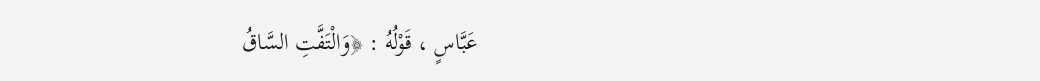عَبَّاسٍ ، قَوْلُهُ : ﴿وَالْتَفَّتِ السَّاقُ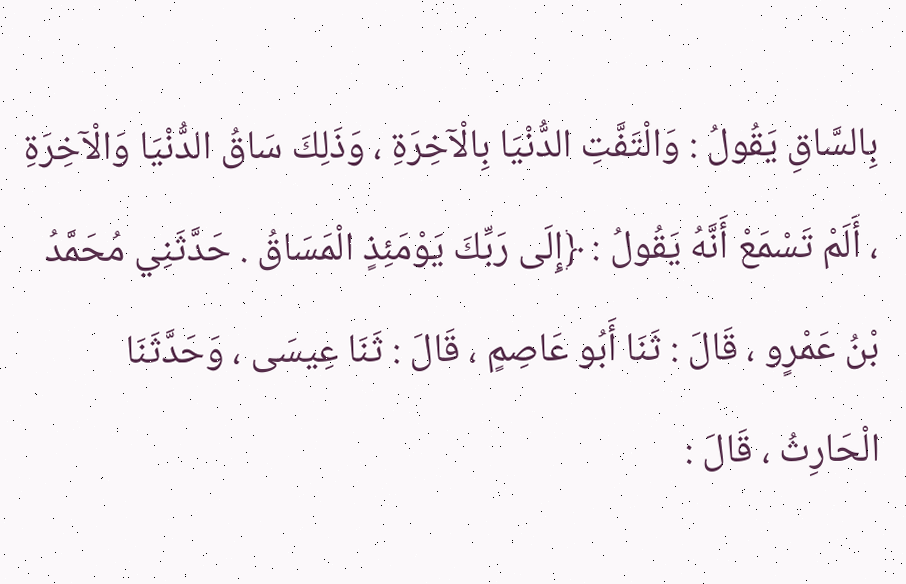بِالسَّاقِ يَقُولُ : وَالْتَفَّتِ الدُّنْيَا بِالْآخِرَةِ ، وَذَلِكَ سَاقُ الدُّنْيَا وَالْآخِرَةِ ، أَلَمْ تَسْمَعْ أَنَّهُ يَقُولُ : ﴿إِلَى رَبِّكَ يَوْمَئِذٍ الْمَسَاقُ . حَدَّثَنِي مُحَمَّدُ بْنُ عَمْرٍو ، قَالَ : ثَنَا أَبُو عَاصِمٍ ، قَالَ : ثَنَا عِيسَى ، وَحَدَّثَنَا الْحَارِثُ ، قَالَ :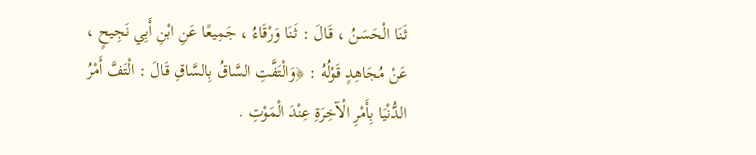ثَنَا الْحَسَنُ ، قَالَ : ثَنَا وَرْقَاءُ ، جَمِيعًا عَنِ ابْنِ أَبِي نَجِيحٍ ، عَنْ مُجَاهِدٍ قَوْلُهُ : ﴿وَالْتَفَّتِ السَّاقُ بِالسَّاقِ قَالَ : الْتَفَّ أَمْرُ الدُّنْيَا بِأَمْرِ الْآخِرَةِ عِنْدَ الْمَوْتِ .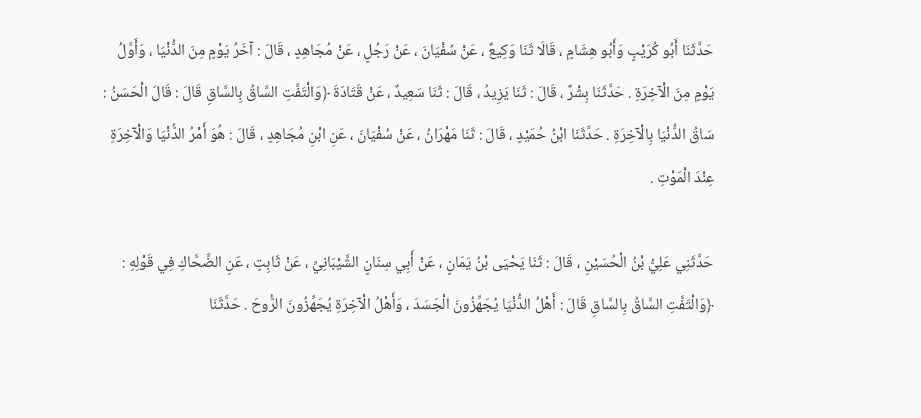حَدَّثَنَا أَبُو كُرَيْبٍ وَأَبُو هِشَامٍ ، قَالَا ثَنَا وَكِيعٌ ، عَنْ سُفْيَانَ ، عَنْ رَجُلٍ ، عَنْ مُجَاهِدٍ ، قَالَ : آخَرُ يَوْمٍ مِنَ الدُّنْيَا ، وَأَوَّلُ يَوْمٍ مِنَ الْآخِرَةِ . حَدَّثَنَا بِشْرٌ ، قَالَ : ثَنَا يَزِيدُ ، قَالَ : ثَنَا سَعِيدٌ ، عَنْ قَتَادَةَ ﴿وَالْتَفَّتِ السَّاقُ بِالسَّاقِ قَالَ : قَالَ الْحَسَنُ : سَاقُ الدُّنْيَا بِالْآخِرَةِ . حَدَّثَنَا ابْنُ حُمَيْدٍ ، قَالَ : ثَنَا مَهْرَانُ ، عَنْ سُفْيَانَ ، عَنِ ابْنِ مُجَاهِدٍ ، قَالَ : هُوَ أَمْرُ الدُّنْيَا وَالْآخِرَةِ عِنْدَ الْمَوْتِ .

حَدَّثَنِي عَلِيُّ بْنُ الْحُسَيْنِ ، قَالَ : ثَنَا يَحْيَى بْنُ يَمَانٍ ، عَنْ أَبِي سِنَانٍ الشَّيْبَانِيِّ ، عَنْ ثَابِتٍ ، عَنِ الضَّحَّاكِ فِي قَوْلِهِ : ﴿وَالْتَفَّتِ السَّاقُ بِالسَّاقِ قَالَ : أَهْلُ الدُّنْيَا يُجَهِّزُونَ الْجَسَدَ ، وَأَهْلُ الْآخِرَةِ يُجَهِّزُونَ الرُّوحَ . حَدَّثَنَا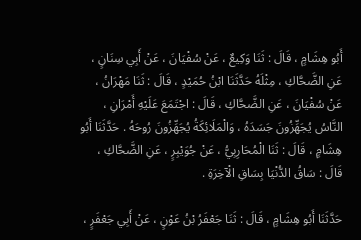أَبُو هِشَامٍ ، قَالَ : ثَنَا وَكِيعٌ ، عَنْ سُفْيَانَ ، عَنْ أَبِي سِنَانٍ ، عَنِ الضَّحَّاكِ ، مِثْلَهُ حَدَّثَنَا ابْنُ حُمَيْدٍ ، قَالَ : ثَنَا مَهْرَانُ ، عَنْ سُفْيَانَ ، عَنِ الضَّحَّاكِ ، قَالَ : اجْتَمَعَ عَلَيْهِ أَمْرَانِ ، النَّاسُ يُجَهِّزُونَ جَسَدَهُ ، وَالْمَلَائِكَةُ يُجَهِّزُونَ رُوحَهُ . حَدَّثَنَا أَبُو هِشَامٍ ، قَالَ : ثَنَا الْمُحَارِبِيُّ ، عَنْ جُوَيْبِرٍ ، عَنِ الضَّحَّاكِ ، قَالَ : سَاقُ الدُّنْيَا بِسَاقِ الْآخِرَةِ .

حَدَّثَنَا أَبُو هِشَامٍ ، قَالَ : ثَنَا جَعْفَرُ بْنُ عَوْنٍ ، عَنْ أَبِي جَعْفَرٍ ،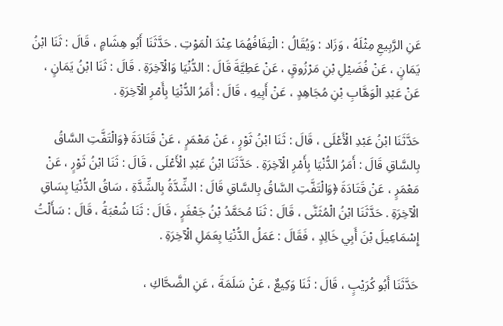عَنِ الرَّبِيعِ مِثْلَهُ ، وَزَاد : وَيُقَالُ : الْتِفَافُهُمَا عِنْدَ الْمَوْتِ . حَدَّثَنَا أَبُو هِشَامٍ ، قَالَ : ثَنَا ابْنُ يَمَانٍ ، عَنْ فُضَيْلِ بْنِ مَرْزُوقٍ ، عَنْ عَطِيَّةَ قَالَ : الدُّنْيَا وَالْآخِرَةِ . قَالَ : ثَنَا ابْنُ يَمَانٍ ، عَنْ عَبْدِ الْوَهَّابِ بْنِ مُجَاهِدٍ ، عَنْ أَبِيهِ ، قَالَ : أَمَرُ الدُّنْيَا بِأَمْرِ الْآخِرَةِ .

حَدَّثَنَا ابْنُ عَبْدِ الْأَعْلَى ، قَالَ : ثَنَا ابْنُ ثَوْرٍ ، عَنْ مَعْمَرٍ ، عَنْ قَتَادَةَ ﴿وَالْتَفَّتِ السَّاقُ بِالسَّاقِ قَالَ : أَمَرُ الدُّنْيَا بِأَمْرِ الْآخِرَةِ . حَدَّثَنَا ابْنُ عَبْدِ الْأَعْلَى ، قَالَ : ثَنَا ابْنُ ثَوْرٍ ، عَنْ مَعْمَرٍ ، عَنْ قَتَادَةَ ﴿وَالْتَفَّتِ السَّاقُ بِالسَّاقِ قَالَ : الشِّدَّةُ بِالشِّدَّةِ ، سَاقُ الدُّنْيَا بِسَاقِ الْآخِرَةِ . حَدَّثَنَا ابْنُ الْمُثَنَّى ، قَالَ : ثَنَا مُحَمَّدُ بْنُ جَعْفَرٍ ، قَالَ : ثَنَا شُعْبَةُ ، قَالَ : سَأَلْتُ إِسْمَاعِيلَ بْنَ أَبِي خَالِدٍ ، فَقَالَ : عَمَلُ الدُّنْيَا بِعَمَلِ الْآخِرَةِ .

حَدَّثَنَا أَبُو كُرَيْبٍ ، قَالَ : ثَنَا وَكِيعٌ ، عَنْ سَلَمَةَ ، عَنِ الضَّحَّاكِ ،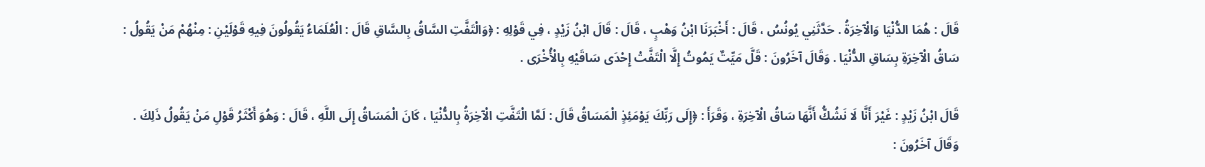قَالَ : هُمَا الدُّنْيَا وَالْآخِرَةُ . حَدَّثَنِي يُونُسُ ، قَالَ : أَخْبَرَنَا ابْنُ وَهْبٍ ، قَالَ : قَالَ ابْنُ زَيْدٍ ، فِي قَوْلِهِ : ﴿وَالْتَفَّتِ السَّاقُ بِالسَّاقِ قَالَ : الْعُلَمَاءُ يَقُولُونَ فِيهِ قَوْلَيْنِ : مِنْهُمْ مَنْ يَقُولُ : سَاقُ الْآخِرَةِ بِسَاقِ الدُّنْيَا . وَقَالَ آخَرُونَ : قَلَّ مَيِّتٌ يَمُوتُ إِلَّا الْتَفَّتْ إِحْدَى سَاقَيْهِ بِالْأُخْرَى .

قَالَ ابْنُ زَيْدٍ : غَيْرَ أَنَّا لَا نَشُكُّ أَنَّهَا سَاقُ الْآخِرَةِ ، وَقَرَأَ : ﴿إِلَى رَبِّكَ يَوْمَئِذٍ الْمَسَاقُ قَالَ : لَمَّا الْتَفَّتِ الْآخِرَةُ بِالدُّنْيَا ، كَانَ الْمَسَاقُ إِلَى اللَّهِ ، قَالَ : وَهُوَ أَكْثَرُ قَوْلِ مَنْ يَقُولُ ذَلِكَ . وَقَالَ آخَرُونَ :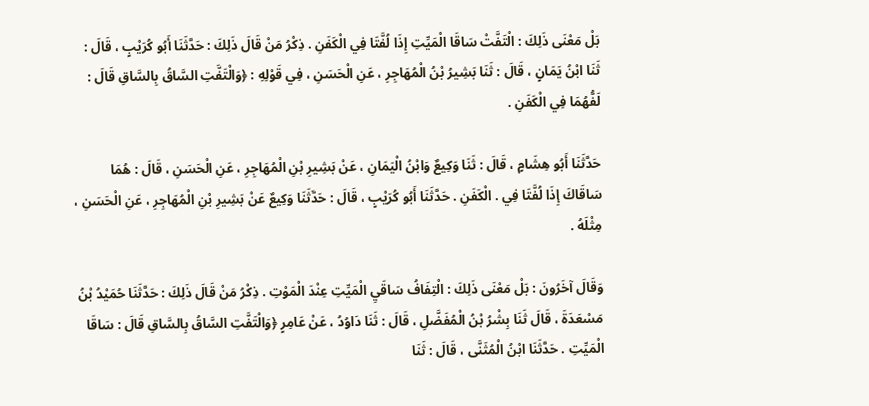بَلْ مَعْنَى ذَلِكَ : الْتَفَّتْ سَاقَا الْمَيِّتِ إِذَا لُفَّتَا فِي الْكَفَنِ . ذِكْرُ مَنْ قَالَ ذَلِكَ : حَدَّثَنَا أَبُو كُرَيْبٍ ، قَالَ : ثَنَا ابْنُ يَمَانٍ ، قَالَ : ثَنَا بَشِيرُ بْنُ الْمُهَاجِرِ ، عَنِ الْحَسَنِ ، فِي قَوْلِهِ : ﴿وَالْتَفَّتِ السَّاقُ بِالسَّاقِ قَالَ : لَفُّهُمَا فِي الْكَفَنِ .

حَدَّثَنَا أَبُو هِشَامٍ ، قَالَ : ثَنَا وَكِيعٌ وَابْنُ الْيَمَانِ ، عَنْ بَشِيرِ بْنِ الْمُهَاجِرِ ، عَنِ الْحَسَنِ ، قَالَ : هُمَا سَاقَاكَ إِذَا لُفَّتَا فِي . الْكَفَنِ . حَدَّثَنَا أَبُو كُرَيْبٍ ، قَالَ : حَدَّثَنَا وَكِيعٌ عَنْ بَشِيرِ بْنِ الْمُهَاجِرِ ، عَنِ الْحَسَنِ ، مِثْلَهُ .

وَقَالَ آخَرُونَ : بَلْ مَعْنَى ذَلِكَ : الْتِفَافُ سَاقَيِ الْمَيِّتِ عِنْدَ الْمَوْتِ . ذِكْرُ مَنْ قَالَ ذَلِكَ : حَدَّثَنَا حُمَيْدُ بْنُ مَسْعَدَةَ ، قَالَ ثَنَا بِشْرُ بْنُ الْمُفَضَّلِ ، قَالَ : ثَنَا دَاوُدُ ، عَنْ عَامِرٍ ﴿وَالْتَفَّتِ السَّاقُ بِالسَّاقِ قَالَ : سَاقَا الْمَيِّتِ . حَدَّثَنَا ابْنُ الْمُثَنَّى ، قَالَ : ثَنَا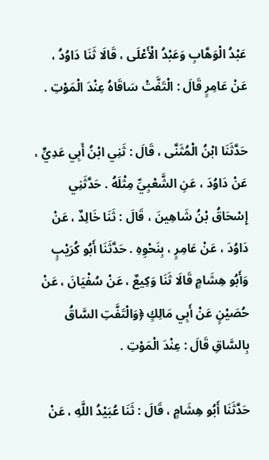عَبْدُ الْوَهَّابِ وَعَبْدُ الْأَعْلَى ، قَالَا ثَنَا دَاوُدُ ، عَنْ عَامِرٍ قَالَ : الْتَفَّتْ سَاقَاهُ عِنْدَ الْمَوْتِ .

حَدَّثَنَا ابْنُ الْمُثَنَّى ، قَالَ : ثَنِي ابْنُ أَبِي عَدِيٍّ ، عَنْ دَاوُدَ ، عَنِ الشَّعْبِيِّ مِثْلَهُ . حَدَّثَنِي إِسْحَاقُ بْنُ شَاهِينَ ، قَالَ : ثَنَا خَالِدٌ ، عَنْ دَاوُدَ ، عَنْ عَامِرٍ ، بِنَحْوِهِ . حَدَّثَنَا أَبُو كُرَيْبٍ وَأَبُو هِشَامٍ قَالَا ثَنَا وَكِيعٌ ، عَنْ سُفْيَانَ ، عَنْ حُصَيْنٍ عَنْ أَبِي مَالِكٍ ﴿وَالْتَفَّتِ السَّاقُ بِالسَّاقِ قَالَ : عِنْدَ الْمَوْتِ .

حَدَّثَنَا أَبُو هِشَامٍ ، قَالَ : ثَنَا عُبَيْدُ اللَّهِ ، عَنْ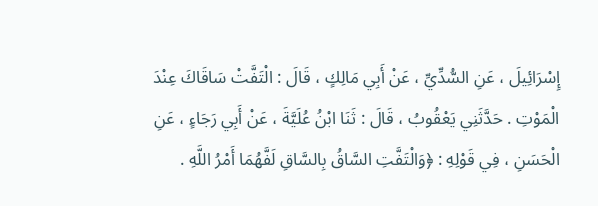إِسْرَائِيلَ ، عَنِ السُّدِّيِّ ، عَنْ أَبِي مَالِكٍ ، قَالَ : الْتَفَّتْ سَاقَاكَ عِنْدَ الْمَوْتِ . حَدَّثَنِي يَعْقُوبُ ، قَالَ : ثَنَا ابْنُ عُلَيَّةَ ، عَنْ أَبِي رَجَاءٍ ، عَنِ الْحَسَنِ ، فِي قَوْلِهِ : ﴿وَالْتَفَّتِ السَّاقُ بِالسَّاقِ لَفَّهُمَا أَمْرُ اللَّهِ .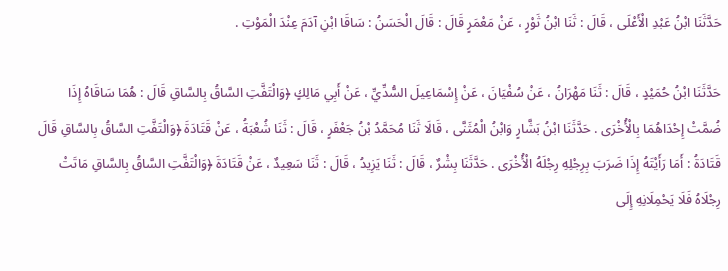حَدَّثَنَا ابْنُ عَبْدِ الْأَعْلَى ، قَالَ : ثَنَا ابْنُ ثَوْرٍ ، عَنْ مَعْمَرٍ قَالَ : قَالَ الْحَسَنُ : سَاقَا ابْنِ آدَمَ عِنْدَ الْمَوْتِ .

حَدَّثَنَا ابْنُ حُمَيْدٍ ، قَالَ : ثَنَا مَهْرَانُ ، عَنْ سُفْيَانَ ، عَنْ إِسْمَاعِيلَ السُّدِّيِّ ، عَنْ أَبِي مَالِكٍ ﴿وَالْتَفَّتِ السَّاقُ بِالسَّاقِ قَالَ : هُمَا سَاقَاهُ إِذَا ضُمَّتْ إِحْدَاهُمَا بِالْأُخْرَى . حَدَّثَنَا ابْنُ بَشَّارٍ وَابْنُ الْمُثَنَّى ، قَالَا ثَنَا مُحَمَّدُ بْنُ جَعْفَرٍ ، قَالَ : ثَنَا شُعْبَةُ ، عَنْ قَتَادَةَ ﴿وَالْتَفَّتِ السَّاقُ بِالسَّاقِ قَالَ قَتَادَةُ : أَمَا رَأَيْتَهُ إِذَا ضَرَبَ بِرِجْلِهِ رِجْلَهُ الْأُخْرَى . حَدَّثَنَا بِشْرٌ ، قَالَ : ثَنَا يَزِيدُ ، قَالَ : ثَنَا سَعِيدٌ ، عَنْ قَتَادَةَ ﴿وَالْتَفَّتِ السَّاقُ بِالسَّاقِ مَاتَتْ رِجْلَاهُ فَلَا يَحْمِلَانِهِ إِلَى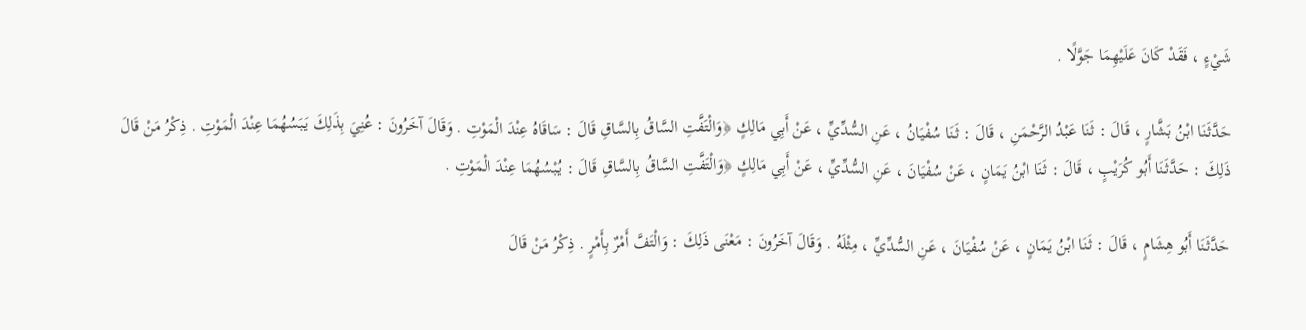شَيْءٍ ، فَقَدْ كَانَ عَلَيْهِمَا جَوَّلًا .

حَدَّثَنَا ابْنُ بَشَّارٍ ، قَالَ : ثَنَا عَبْدُ الرَّحْمَنِ ، قَالَ : ثَنَا سُفْيَانُ ، عَنِ السُّدِّيِّ ، عَنْ أَبِي مَالِكٍ ﴿وَالْتَفَّتِ السَّاقُ بِالسَّاقِ قَالَ : سَاقَاهُ عِنْدَ الْمَوْتِ . وَقَالَ آخَرُونَ : عُنِيَ بِذَلِكَ يَبَسُهُمَا عِنْدَ الْمَوْتِ . ذِكْرُ مَنْ قَالَ ذَلِكَ : حَدَّثَنَا أَبُو كُرَيْبٍ ، قَالَ : ثَنَا ابْنُ يَمَانٍ ، عَنْ سُفْيَانَ ، عَنِ السُّدِّيِّ ، عَنْ أَبِي مَالِكٍ ﴿وَالْتَفَّتِ السَّاقُ بِالسَّاقِ قَالَ : يُبْسُهُمَا عِنْدَ الْمَوْتِ .

حَدَّثَنَا أَبُو هِشَامٍ ، قَالَ : ثَنَا ابْنُ يَمَانٍ ، عَنْ سُفْيَانَ ، عَنِ السُّدِّيِّ ، مِثْلَهُ . وَقَالَ آخَرُونَ : مَعْنَى ذَلِكَ : وَالْتَفَّ أَمْرٌ بِأَمْرٍ . ذِكْرُ مَنْ قَالَ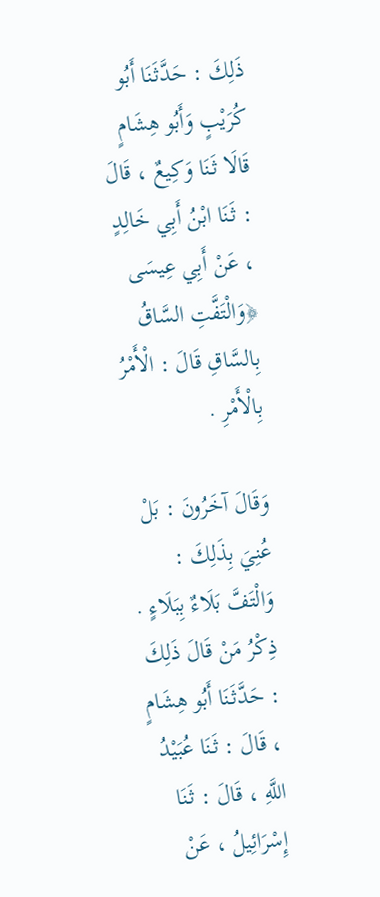ذَلِكَ : حَدَّثَنَا أَبُو كُرَيْبٍ وَأَبُو هِشَامٍ قَالَا ثَنَا وَكِيعٌ ، قَالَ : ثَنَا ابْنُ أَبِي خَالِدٍ ، عَنْ أَبِي عِيسَى ﴿وَالْتَفَّتِ السَّاقُ بِالسَّاقِ قَالَ : الْأَمْرُ بِالْأَمْرِ .

وَقَالَ آخَرُونَ : بَلْ عُنِيَ بِذَلِكَ : وَالْتَفَّ بَلَاءٌ بِبَلَاءٍ . ذِكْرُ مَنْ قَالَ ذَلِكَ : حَدَّثَنَا أَبُو هِشَامٍ ، قَالَ : ثَنَا عُبَيْدُ اللَّهِ ، قَالَ : ثَنَا إِسْرَائِيلُ ، عَنْ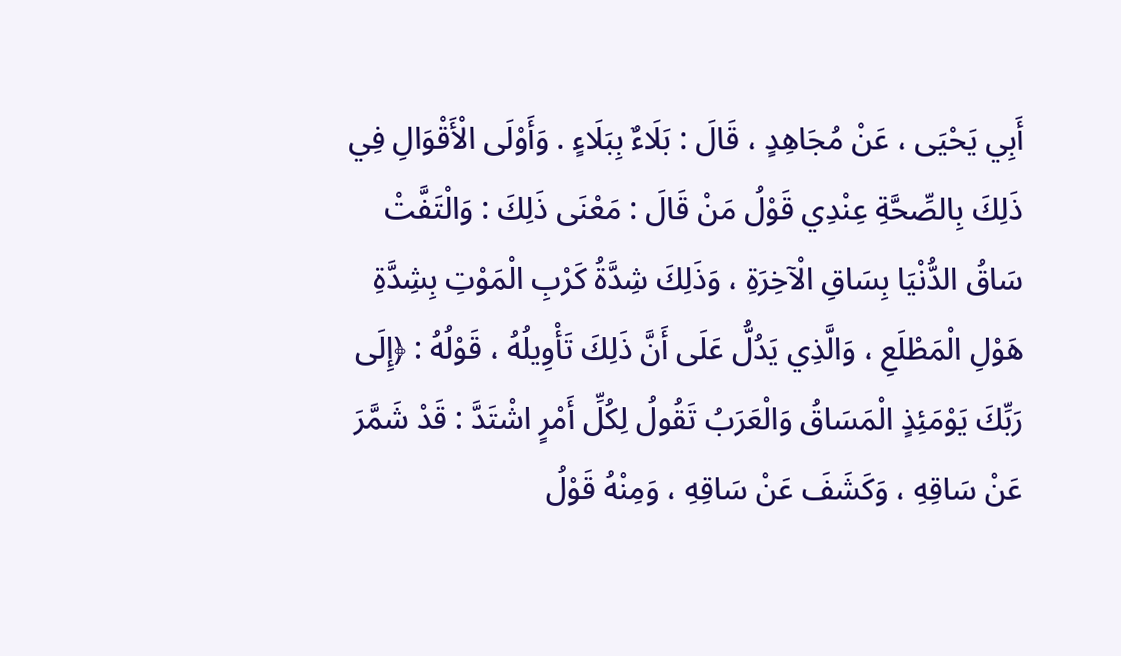أَبِي يَحْيَى ، عَنْ مُجَاهِدٍ ، قَالَ : بَلَاءٌ بِبَلَاءٍ . وَأَوْلَى الْأَقْوَالِ فِي ذَلِكَ بِالصِّحَّةِ عِنْدِي قَوْلُ مَنْ قَالَ : مَعْنَى ذَلِكَ : وَالْتَفَّتْ سَاقُ الدُّنْيَا بِسَاقِ الْآخِرَةِ ، وَذَلِكَ شِدَّةُ كَرْبِ الْمَوْتِ بِشِدَّةِ هَوْلِ الْمَطْلَعِ ، وَالَّذِي يَدُلُّ عَلَى أَنَّ ذَلِكَ تَأْوِيلُهُ ، قَوْلُهُ : ﴿إِلَى رَبِّكَ يَوْمَئِذٍ الْمَسَاقُ وَالْعَرَبُ تَقُولُ لِكُلِّ أَمْرٍ اشْتَدَّ : قَدْ شَمَّرَ عَنْ سَاقِهِ ، وَكَشَفَ عَنْ سَاقِهِ ، وَمِنْهُ قَوْلُ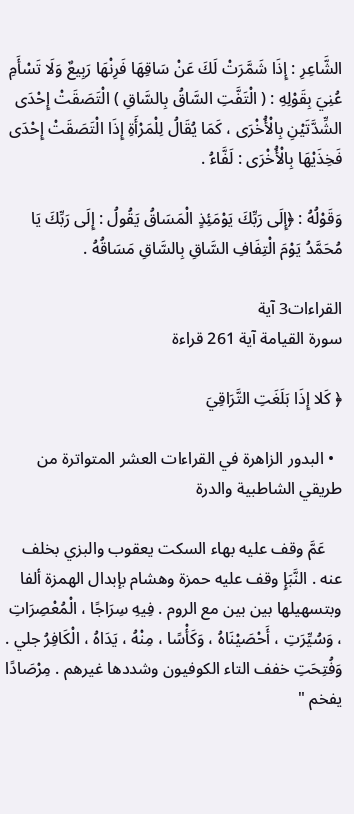الشَّاعِرِ : إِذَا شَمَّرَتْ لَكَ عَنْ سَاقِهَا فَرِنْهَا رَبِيعٌ وَلَا تَسْأَمِ عُنِيَ بِقَوْلِهِ : ( الْتَفَّتِ السَّاقُ بِالسَّاقِ ) الْتَصَقَتْ إِحْدَى الشِّدَّتَيْنِ بِالْأُخْرَى ، كَمَا يُقَالُ لِلْمَرْأَةِ إِذَا الْتَصَقَتْ إِحْدَى فَخِذَيْهَا بِالْأُخْرَى : لَفَّاءُ .

وَقَوْلُهُ : ﴿إِلَى رَبِّكَ يَوْمَئِذٍ الْمَسَاقُ يَقُولُ : إِلَى رَبِّكَ يَا مُحَمَّدُ يَوْمَ الْتِفَافِ السَّاقِ بِالسَّاقِ مَسَاقُهُ .

القراءات3 آية
سورة القيامة آية 261 قراءة

﴿ كَلا إِذَا بَلَغَتِ التَّرَاقِيَ

  • البدور الزاهرة في القراءات العشر المتواترة من طريقي الشاطبية والدرة

    عَمَّ وقف عليه بهاء السكت يعقوب والبزي بخلف عنه . النَّبَإِ وقف عليه حمزة وهشام بإبدال الهمزة ألفا وبتسهيلها بين بين مع الروم . فِيهِ سِرَاجًا ، الْمُعْصِرَاتِ ، وَسُيِّرَتِ ، أَحْصَيْنَاهُ ، وَكَأْسًا ، مِنْهُ ، يَدَاهُ ، الْكَافِرُ جلي . وَفُتِحَتِ خفف التاء الكوفيون وشددها غيرهم . مِرْصَادًا يفخم "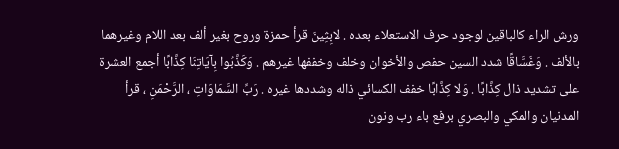ورش الراء كالباقين لوجود حرف الاستعلاء بعده . لابِثِينَ قرأ حمزة وروح بغير ألف بعد اللام وغيرهما بالألف . وَغَسَّاقًا شدد السين حفص والأخوان وخلف وخففها غيرهم . وَكَذَّبُوا بِآيَاتِنَا كِذَّابًا أجمع العشرة على تشديد ذال كِذَّابًا . وَلا كِذَّابًا خفف الكسائي ذاله وشددها غيره . رَبِّ السَّمَاوَاتِ ، الرَّحْمَنِ ، قرأ المدنيان والمكي والبصري برفع باء رب ونون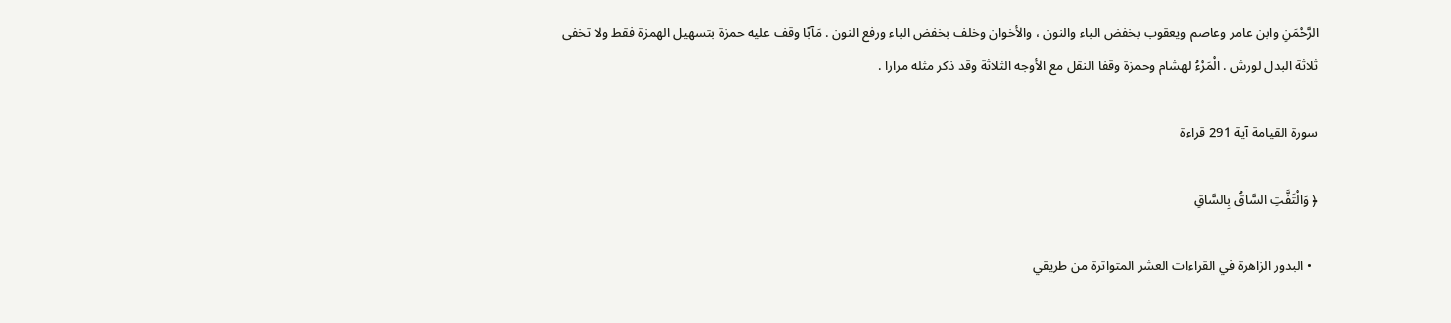الرَّحْمَنِ وابن عامر وعاصم ويعقوب بخفض الباء والنون ، والأخوان وخلف بخفض الباء ورفع النون . مَآبًا وقف عليه حمزة بتسهيل الهمزة فقط ولا تخفى ثلاثة البدل لورش . الْمَرْءُ لهشام وحمزة وقفا النقل مع الأوجه الثلاثة وقد ذكر مثله مرارا .

سورة القيامة آية 291 قراءة

﴿ وَالْتَفَّتِ السَّاقُ بِالسَّاقِ

  • البدور الزاهرة في القراءات العشر المتواترة من طريقي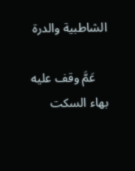الشاطبية والدرة

    عَمَّ وقف عليه بهاء السكت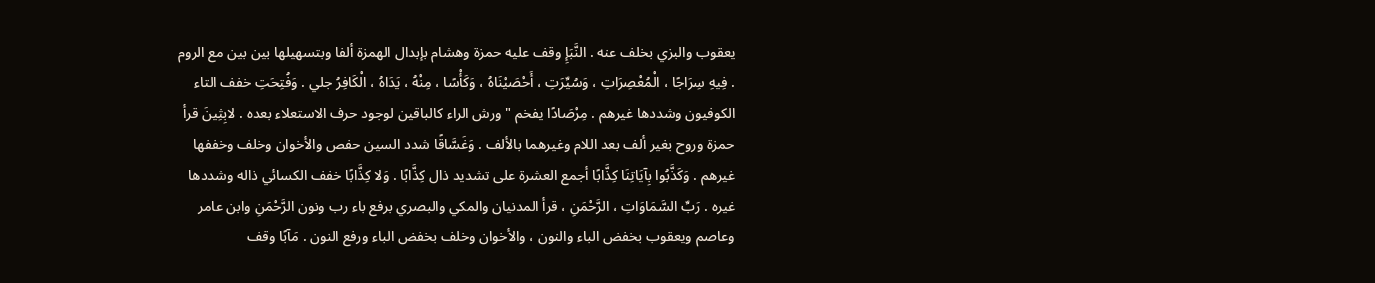يعقوب والبزي بخلف عنه . النَّبَإِ وقف عليه حمزة وهشام بإبدال الهمزة ألفا وبتسهيلها بين بين مع الروم . فِيهِ سِرَاجًا ، الْمُعْصِرَاتِ ، وَسُيِّرَتِ ، أَحْصَيْنَاهُ ، وَكَأْسًا ، مِنْهُ ، يَدَاهُ ، الْكَافِرُ جلي . وَفُتِحَتِ خفف التاء الكوفيون وشددها غيرهم . مِرْصَادًا يفخم " ورش الراء كالباقين لوجود حرف الاستعلاء بعده . لابِثِينَ قرأ حمزة وروح بغير ألف بعد اللام وغيرهما بالألف . وَغَسَّاقًا شدد السين حفص والأخوان وخلف وخففها غيرهم . وَكَذَّبُوا بِآيَاتِنَا كِذَّابًا أجمع العشرة على تشديد ذال كِذَّابًا . وَلا كِذَّابًا خفف الكسائي ذاله وشددها غيره . رَبِّ السَّمَاوَاتِ ، الرَّحْمَنِ ، قرأ المدنيان والمكي والبصري برفع باء رب ونون الرَّحْمَنِ وابن عامر وعاصم ويعقوب بخفض الباء والنون ، والأخوان وخلف بخفض الباء ورفع النون . مَآبًا وقف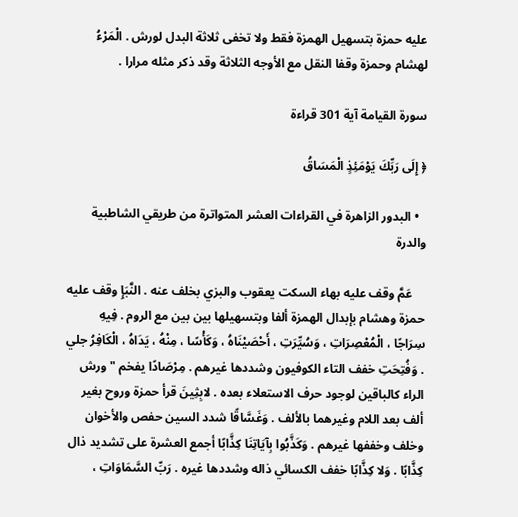عليه حمزة بتسهيل الهمزة فقط ولا تخفى ثلاثة البدل لورش . الْمَرْءُ لهشام وحمزة وقفا النقل مع الأوجه الثلاثة وقد ذكر مثله مرارا .

سورة القيامة آية 301 قراءة

﴿ إِلَى رَبِّكَ يَوْمَئِذٍ الْمَسَاقُ

  • البدور الزاهرة في القراءات العشر المتواترة من طريقي الشاطبية والدرة

    عَمَّ وقف عليه بهاء السكت يعقوب والبزي بخلف عنه . النَّبَإِ وقف عليه حمزة وهشام بإبدال الهمزة ألفا وبتسهيلها بين بين مع الروم . فِيهِ سِرَاجًا ، الْمُعْصِرَاتِ ، وَسُيِّرَتِ ، أَحْصَيْنَاهُ ، وَكَأْسًا ، مِنْهُ ، يَدَاهُ ، الْكَافِرُ جلي . وَفُتِحَتِ خفف التاء الكوفيون وشددها غيرهم . مِرْصَادًا يفخم " ورش الراء كالباقين لوجود حرف الاستعلاء بعده . لابِثِينَ قرأ حمزة وروح بغير ألف بعد اللام وغيرهما بالألف . وَغَسَّاقًا شدد السين حفص والأخوان وخلف وخففها غيرهم . وَكَذَّبُوا بِآيَاتِنَا كِذَّابًا أجمع العشرة على تشديد ذال كِذَّابًا . وَلا كِذَّابًا خفف الكسائي ذاله وشددها غيره . رَبِّ السَّمَاوَاتِ ،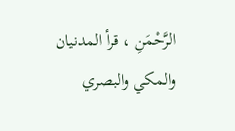الرَّحْمَنِ ، قرأ المدنيان والمكي والبصري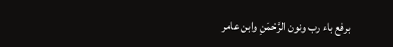برفع باء رب ونون الرَّحْمَنِ وابن عامر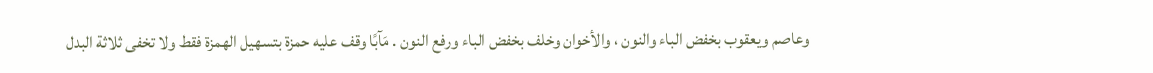وعاصم ويعقوب بخفض الباء والنون ، والأخوان وخلف بخفض الباء ورفع النون . مَآبًا وقف عليه حمزة بتسهيل الهمزة فقط ولا تخفى ثلاثة البدل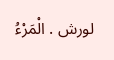لورش . الْمَرْءُ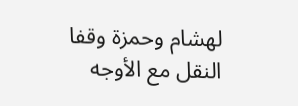لهشام وحمزة وقفا النقل مع الأوجه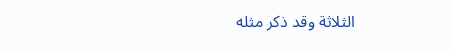الثلاثة وقد ذكر مثله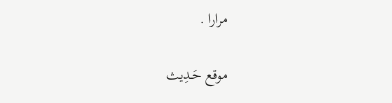مرارا .

موقع حَـدِيث